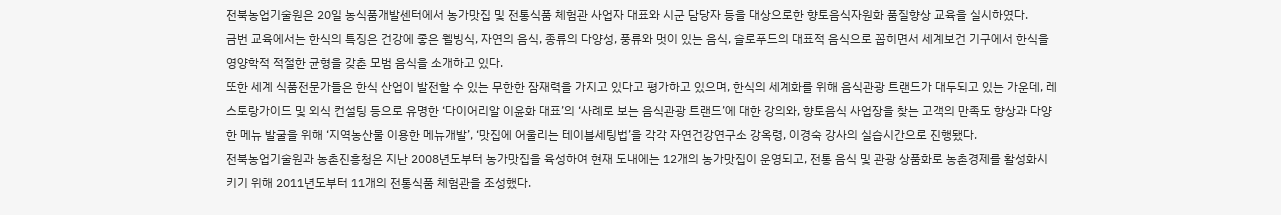전북농업기술원은 20일 농식품개발센터에서 농가맛집 및 전통식품 체험관 사업자 대표와 시군 담당자 등을 대상으로한 향토음식자원화 품질향상 교육을 실시하였다.
금번 교육에서는 한식의 특징은 건강에 좋은 웰빙식, 자연의 음식, 종류의 다양성, 풍류와 멋이 있는 음식, 슬로푸드의 대표적 음식으로 꼽히면서 세계보건 기구에서 한식을 영양학적 적절한 균형을 갖춘 모범 음식을 소개하고 있다.
또한 세계 식품전문가들은 한식 산업이 발전할 수 있는 무한한 잠재력을 가지고 있다고 평가하고 있으며, 한식의 세계화를 위해 음식관광 트랜드가 대두되고 있는 가운데, 레스토랑가이드 및 외식 컨설팅 등으로 유명한 ‘다이어리알 이윤화 대표’의 ‘사례로 보는 음식관광 트랜드’에 대한 강의와, 향토음식 사업장을 찾는 고객의 만족도 향상과 다양한 메뉴 발굴을 위해 ‘지역농산물 이용한 메뉴개발’, ‘맛집에 어울리는 테이블세팅법’을 각각 자연건강연구소 강옥령, 이경숙 강사의 실습시간으로 진행됐다.
전북농업기술원과 농촌진흥청은 지난 2008년도부터 농가맛집을 육성하여 현재 도내에는 12개의 농가맛집이 운영되고, 전통 음식 및 관광 상품화로 농촌경제를 활성화시키기 위해 2011년도부터 11개의 전통식품 체험관을 조성했다.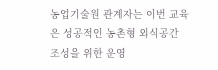농업기술원 관계자는 이번 교육은 성공적인 농촌형 외식공간 조성을 위한 운영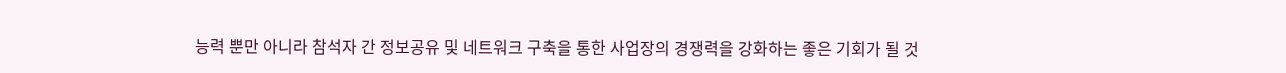능력 뿐만 아니라 참석자 간 정보공유 및 네트워크 구축을 통한 사업장의 경쟁력을 강화하는 좋은 기회가 될 것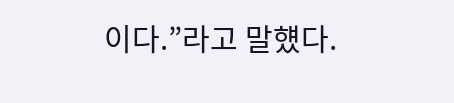이다.”라고 말헀다.